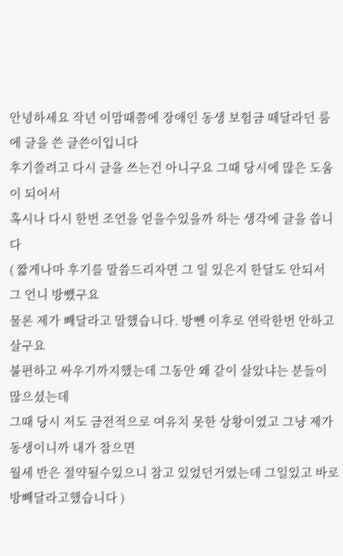안녕하세요 작년 이맘때쯤에 장애인 동생 보험금 떼달라던 룸에 글을 쓴 글쓴이입니다
후기쓸려고 다시 글을 쓰는건 아니구요 그때 당시에 많은 도움이 되어서
혹시나 다시 한번 조언을 얻을수있을까 하는 생각에 글을 씁니다
( 짧게나마 후기를 말씀드리자면 그 일 있은지 한달도 안되서 그 언니 방뺐구요
물론 제가 빼달라고 말했습니다. 방뺀 이후로 연락한번 안하고 살구요
불편하고 싸우기까지했는데 그동안 왜 같이 살았냐는 분들이 많으셨는데
그때 당시 저도 금전적으로 여유치 못한 상황이였고 그냥 제가 동생이니까 내가 참으면
월세 반은 절약될수있으니 참고 있었던거였는데 그일있고 바로 방빼달라고했습니다 )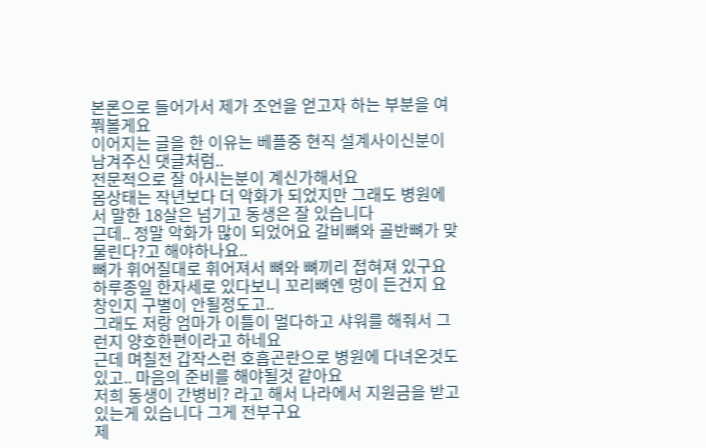본론으로 들어가서 제가 조언을 얻고자 하는 부분을 여쭤볼게요
이어지는 글을 한 이유는 베플중 현직 설계사이신분이 남겨주신 댓글처럼..
전문적으로 잘 아시는분이 계신가해서요
몸상태는 작년보다 더 악화가 되었지만 그래도 병원에서 말한 18살은 넘기고 동생은 잘 있습니다
근데.. 정말 악화가 많이 되었어요 갈비뼈와 골반뼈가 맞물린다?고 해야하나요..
뼈가 휘어질대로 휘어져서 뼈와 뼈끼리 접혀져 있구요
하루종일 한자세로 있다보니 꼬리뼈엔 멍이 든건지 요창인지 구별이 안될정도고..
그래도 저랑 엄마가 이틀이 멀다하고 샤워를 해줘서 그런지 양호한편이라고 하네요
근데 며칠전 갑작스런 호흡곤란으로 병원에 다녀온것도 있고.. 마음의 준비를 해야될것 같아요
저희 동생이 간병비? 라고 해서 나라에서 지원금을 받고있는게 있습니다 그게 전부구요
제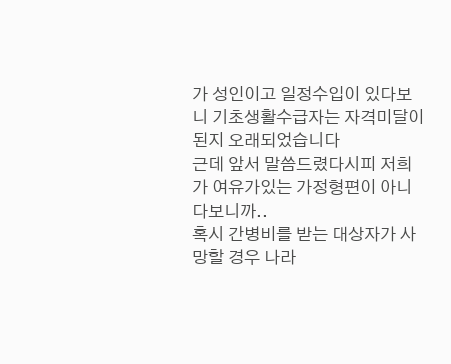가 성인이고 일정수입이 있다보니 기초생활수급자는 자격미달이 된지 오래되었습니다
근데 앞서 말씀드렸다시피 저희가 여유가있는 가정형편이 아니다보니까..
혹시 간병비를 받는 대상자가 사망할 경우 나라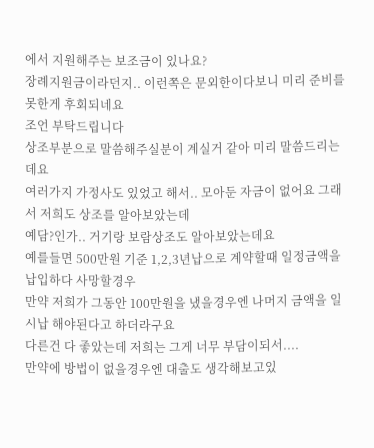에서 지원해주는 보조금이 있나요?
장례지원금이라던지.. 이런쪽은 문외한이다보니 미리 준비를 못한게 후회되네요
조언 부탁드립니다
상조부분으로 말씀해주실분이 계실거 같아 미리 말씀드리는데요
여러가지 가정사도 있었고 해서.. 모아둔 자금이 없어요 그래서 저희도 상조를 알아보았는데
예담?인가.. 거기랑 보람상조도 알아보았는데요
예를들면 500만원 기준 1,2,3년납으로 계약할때 일정금액을 납입하다 사망할경우
만약 저희가 그동안 100만원을 냈을경우엔 나머지 금액을 일시납 해야된다고 하더라구요
다른건 다 좋았는데 저희는 그게 너무 부담이되서....
만약에 방법이 없을경우엔 대출도 생각해보고있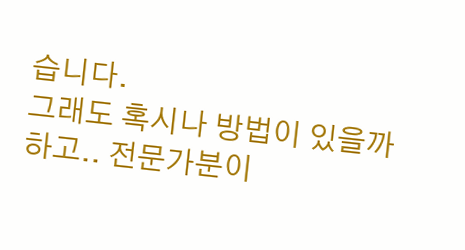습니다.
그래도 혹시나 방법이 있을까하고.. 전문가분이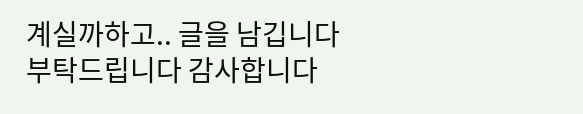계실까하고.. 글을 남깁니다
부탁드립니다 감사합니다